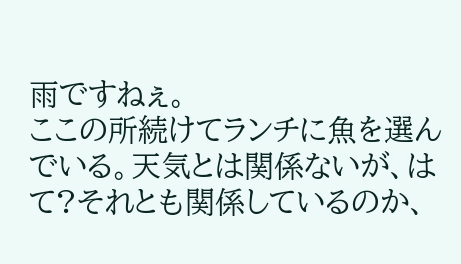雨ですねぇ。
ここの所続けてランチに魚を選んでいる。天気とは関係ないが、はて?それとも関係しているのか、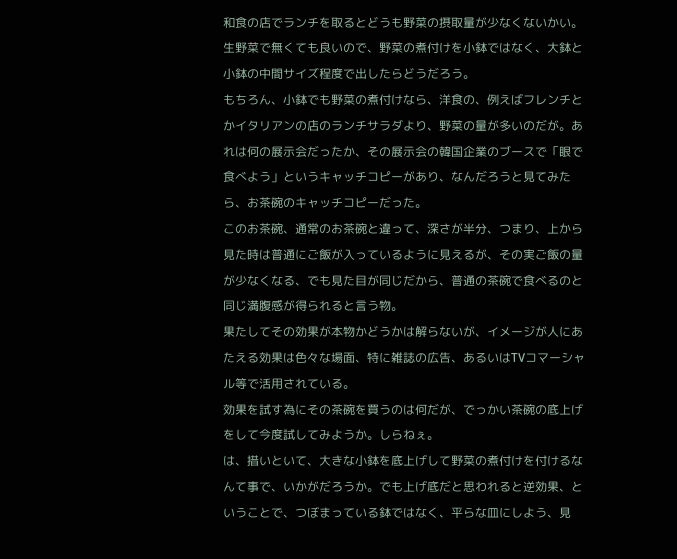和食の店でランチを取るとどうも野菜の摂取量が少なくないかい。
生野菜で無くても良いので、野菜の煮付けを小鉢ではなく、大鉢と小鉢の中間サイズ程度で出したらどうだろう。
もちろん、小鉢でも野菜の煮付けなら、洋食の、例えばフレンチとかイタリアンの店のランチサラダより、野菜の量が多いのだが。あれは何の展示会だったか、その展示会の韓国企業のブースで「眼で食べよう」というキャッチコピーがあり、なんだろうと見てみたら、お茶碗のキャッチコピーだった。
このお茶碗、通常のお茶碗と違って、深さが半分、つまり、上から見た時は普通にご飯が入っているように見えるが、その実ご飯の量が少なくなる、でも見た目が同じだから、普通の茶碗で食べるのと同じ満腹感が得られると言う物。
果たしてその効果が本物かどうかは解らないが、イメージが人にあたえる効果は色々な場面、特に雑誌の広告、あるいはTVコマーシャル等で活用されている。
効果を試す為にその茶碗を買うのは何だが、でっかい茶碗の底上げをして今度試してみようか。しらねぇ。
は、措いといて、大きな小鉢を底上げして野菜の煮付けを付けるなんて事で、いかがだろうか。でも上げ底だと思われると逆効果、ということで、つぼまっている鉢ではなく、平らな皿にしよう、見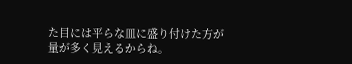た目には平らな皿に盛り付けた方が量が多く見えるからね。